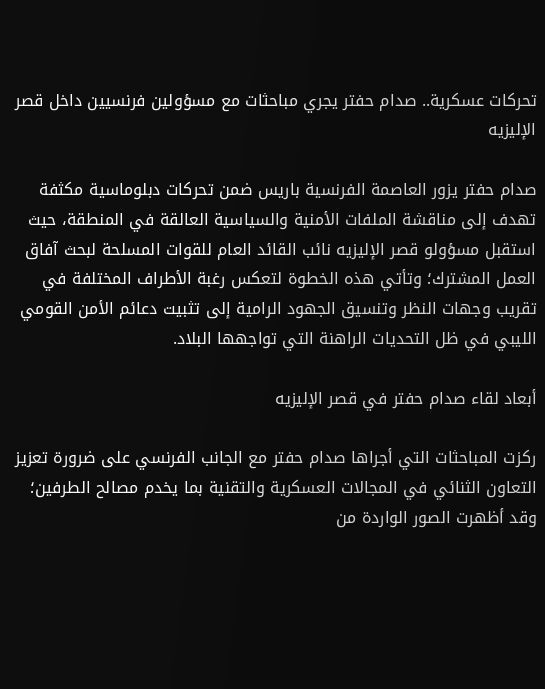تحركات عسكرية.. صدام حفتر يجري مباحثات مع مسؤولين فرنسيين داخل قصر الإليزيه

صدام حفتر يزور العاصمة الفرنسية باريس ضمن تحركات دبلوماسية مكثفة تهدف إلى مناقشة الملفات الأمنية والسياسية العالقة في المنطقة، حيث استقبل مسؤولو قصر الإليزيه نائب القائد العام للقوات المسلحة لبحث آفاق العمل المشترك؛ وتأتي هذه الخطوة لتعكس رغبة الأطراف المختلفة في تقريب وجهات النظر وتنسيق الجهود الرامية إلى تثبيت دعائم الأمن القومي الليبي في ظل التحديات الراهنة التي تواجهها البلاد.

أبعاد لقاء صدام حفتر في قصر الإليزيه

ركزت المباحثات التي أجراها صدام حفتر مع الجانب الفرنسي على ضرورة تعزيز التعاون الثنائي في المجالات العسكرية والتقنية بما يخدم مصالح الطرفين؛ وقد أظهرت الصور الواردة من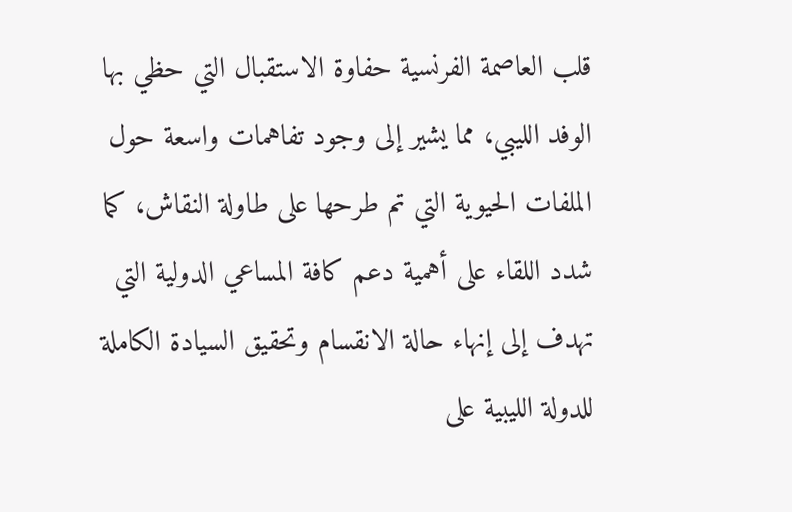قلب العاصمة الفرنسية حفاوة الاستقبال التي حظي بها الوفد الليبي، مما يشير إلى وجود تفاهمات واسعة حول الملفات الحيوية التي تم طرحها على طاولة النقاش، كما شدد اللقاء على أهمية دعم كافة المساعي الدولية التي تهدف إلى إنهاء حالة الانقسام وتحقيق السيادة الكاملة للدولة الليبية على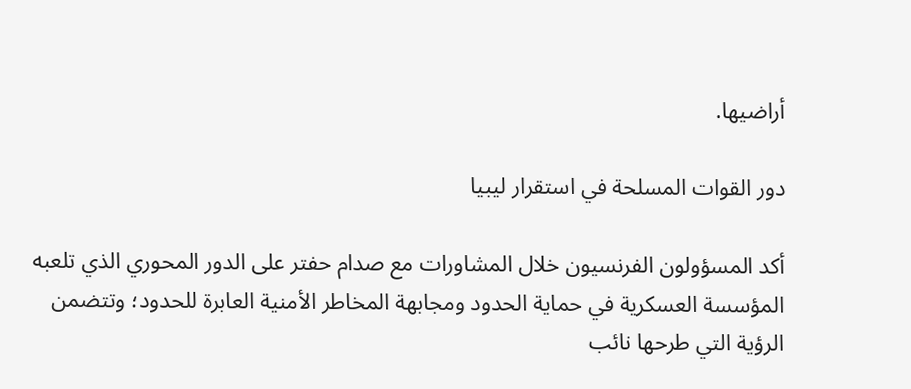أراضيها.

دور القوات المسلحة في استقرار ليبيا

أكد المسؤولون الفرنسيون خلال المشاورات مع صدام حفتر على الدور المحوري الذي تلعبه المؤسسة العسكرية في حماية الحدود ومجابهة المخاطر الأمنية العابرة للحدود؛ وتتضمن الرؤية التي طرحها نائب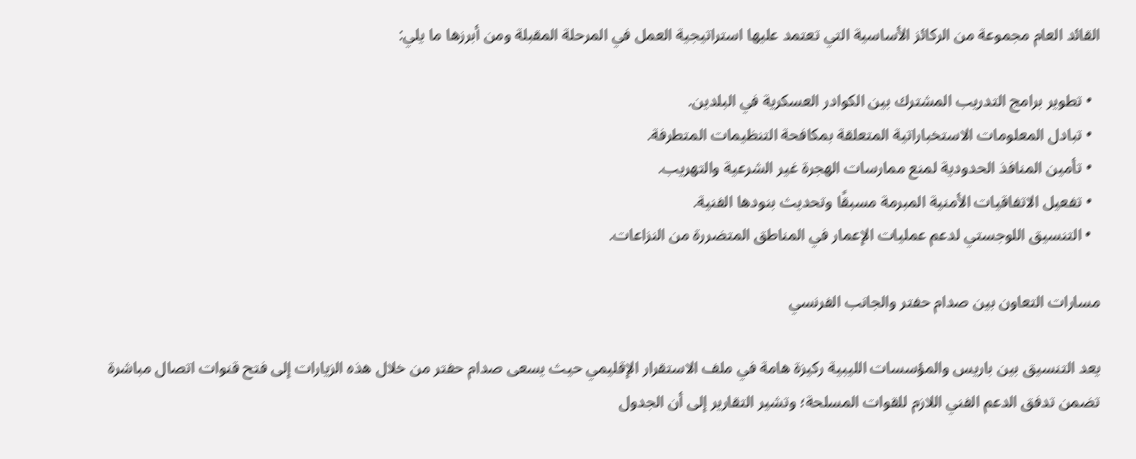القائد العام مجموعة من الركائز الأساسية التي تعتمد عليها استراتيجية العمل في المرحلة المقبلة ومن أبرزها ما يلي:

  • تطوير برامج التدريب المشترك بين الكوادر العسكرية في البلدين.
  • تبادل المعلومات الاستخباراتية المتعلقة بمكافحة التنظيمات المتطرفة.
  • تأمين المنافذ الحدودية لمنع ممارسات الهجرة غير الشرعية والتهريب.
  • تفعيل الاتفاقيات الأمنية المبرمة مسبقًا وتحديث بنودها الفنية.
  • التنسيق اللوجستي لدعم عمليات الإعمار في المناطق المتضررة من النزاعات.

مسارات التعاون بين صدام حفتر والجانب الفرنسي

يعد التنسيق بين باريس والمؤسسات الليبية ركيزة هامة في ملف الاستقرار الإقليمي حيث يسعى صدام حفتر من خلال هذه الزيارات إلى فتح قنوات اتصال مباشرة تضمن تدفق الدعم الفني اللازم للقوات المسلحة؛ وتشير التقارير إلى أن الجدول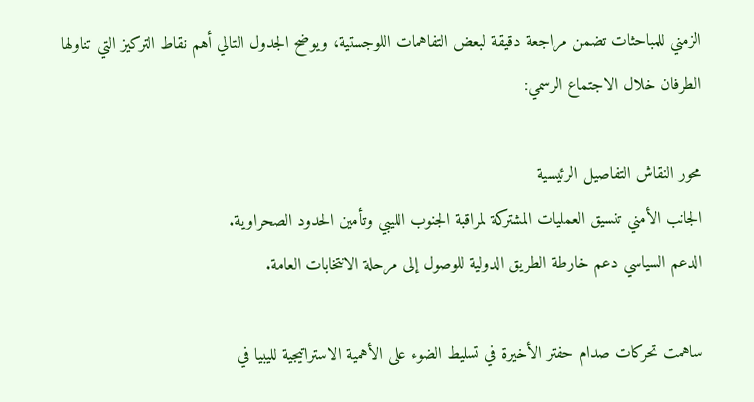الزمني للمباحثات تضمن مراجعة دقيقة لبعض التفاهمات اللوجستية، ويوضح الجدول التالي أهم نقاط التركيز التي تناولها الطرفان خلال الاجتماع الرسمي:

محور النقاش التفاصيل الرئيسية
الجانب الأمني تنسيق العمليات المشتركة لمراقبة الجنوب الليبي وتأمين الحدود الصحراوية.
الدعم السياسي دعم خارطة الطريق الدولية للوصول إلى مرحلة الانتخابات العامة.

ساهمت تحركات صدام حفتر الأخيرة في تسليط الضوء على الأهمية الاستراتيجية لليبيا في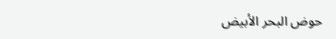حوض البحر الأبيض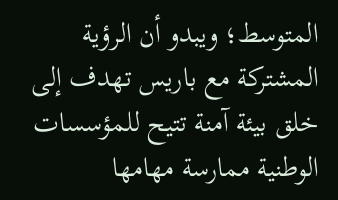المتوسط؛ ويبدو أن الرؤية المشتركة مع باريس تهدف إلى خلق بيئة آمنة تتيح للمؤسسات الوطنية ممارسة مهامها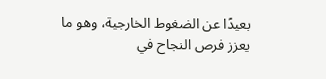بعيدًا عن الضغوط الخارجية، وهو ما يعزز فرص النجاح في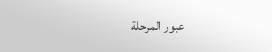عبور المرحلة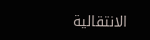الانتقالية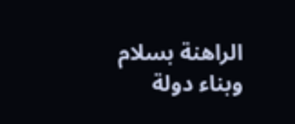الراهنة بسلام وبناء دولة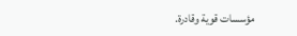مؤسسات قوية وقادرة.